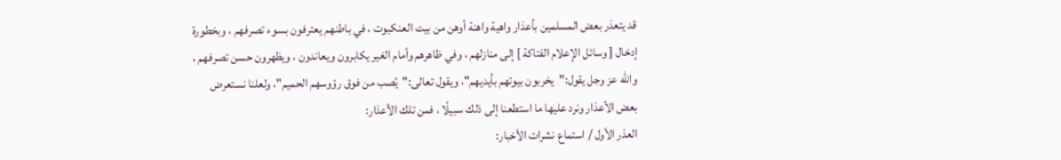قد يتعذر بعض المسلمين بأعذار واهية واهنة أوهن من بيت العنكبوت ، في باطنهم يعترفون بسوء تصرفهم ، وبخطورة إدخال [ وسائل الإعلام الفتاكة ] إلى منازلهم ، وفي ظاهرهم وأمام الغير يكابرون ويعاندون ، ويظهرون حسن تصرفهم ، والله عز وجل يقول:"يخربون بيوتهم بأيديهم"، ويقول تعالى:"يُصب من فوق رؤوسهم الحميم"، ولعلنا نستعرض بعض الأعذار ونرد عليها ما استطعنا إلى ذلك سبيلًا ، فمن تلك الأعذار:
العذر الأول / استماع نشرات الأخبار: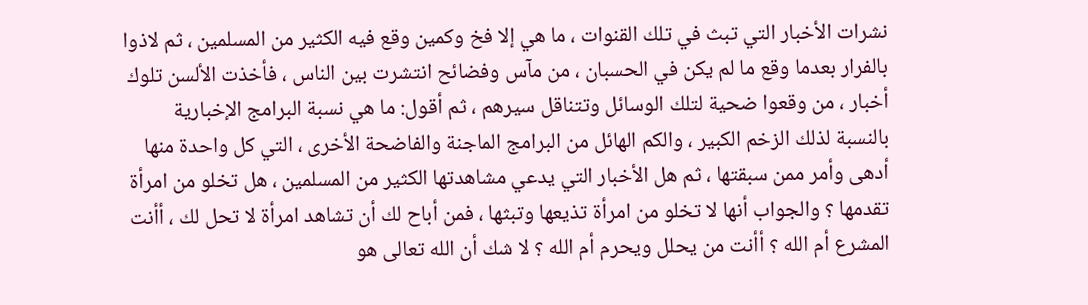نشرات الأخبار التي تبث في تلك القنوات ، ما هي إلا فخ وكمين وقع فيه الكثير من المسلمين ، ثم لاذوا بالفرار بعدما وقع ما لم يكن في الحسبان ، من مآس وفضائح انتشرت بين الناس ، فأخذت الألسن تلوك أخبار ، من وقعوا ضحية لتلك الوسائل وتتناقل سيرهم ، ثم أقول: ما هي نسبة البرامج الإخبارية بالنسبة لذلك الزخم الكبير ، والكم الهائل من البرامج الماجنة والفاضحة الأخرى ، التي كل واحدة منها أدهى وأمر ممن سبقتها ، ثم هل الأخبار التي يدعي مشاهدتها الكثير من المسلمين ، هل تخلو من امرأة تقدمها ؟ والجواب أنها لا تخلو من امرأة تذيعها وتبثها ، فمن أباح لك أن تشاهد امرأة لا تحل لك ، أأنت المشرع أم الله ؟ أأنت من يحلل ويحرم أم الله ؟ لا شك أن الله تعالى هو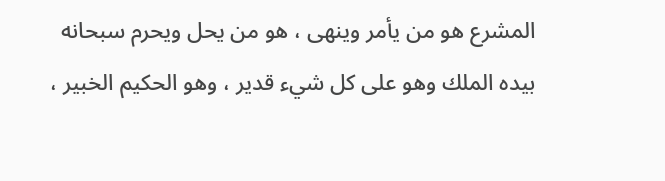المشرع هو من يأمر وينهى ، هو من يحل ويحرم سبحانه بيده الملك وهو على كل شيء قدير ، وهو الحكيم الخبير ،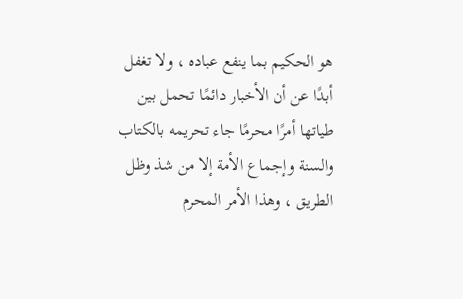هو الحكيم بما ينفع عباده ، ولا تغفل أبدًا عن أن الأخبار دائمًا تحمل بين طياتها أمرًا محرمًا جاء تحريمه بالكتاب والسنة وإجماع الأمة إلا من شذ وظل الطريق ، وهذا الأمر المحرم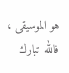هو الموسيقى ، فالله تبارك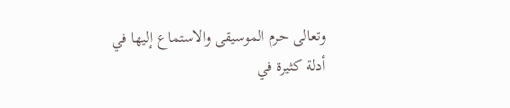وتعالى حرم الموسيقى والاستماع إليها في أدلة كثيرة في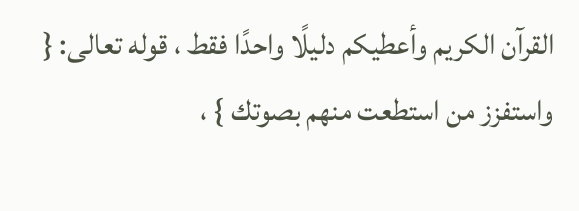القرآن الكريم وأعطيكم دليلًا واحدًا فقط ، قوله تعالى: { واستفزز من استطعت منهم بصوتك } ،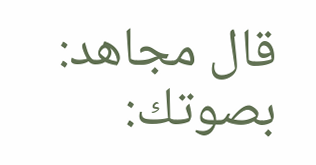قال مجاهد: بصوتك: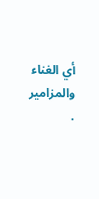أي الغناء والمزامير .